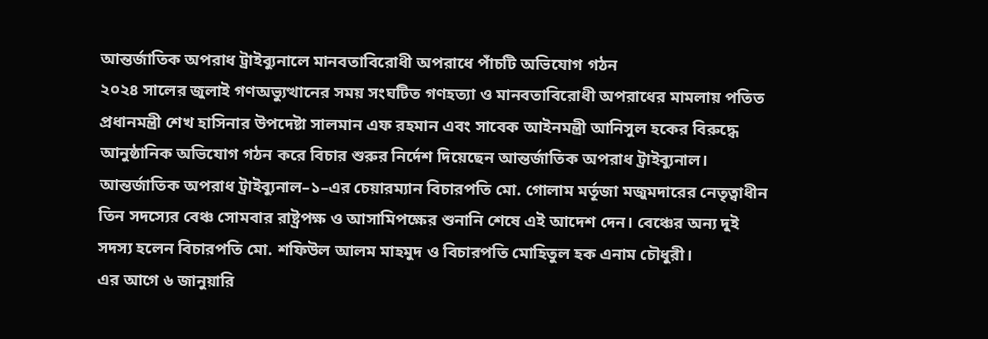আন্তর্জাতিক অপরাধ ট্রাইব্যুনালে মানবতাবিরোধী অপরাধে পাঁচটি অভিযোগ গঠন
২০২৪ সালের জুলাই গণঅভ্যুত্থানের সময় সংঘটিত গণহত্যা ও মানবতাবিরোধী অপরাধের মামলায় পতিত প্রধানমন্ত্রী শেখ হাসিনার উপদেষ্টা সালমান এফ রহমান এবং সাবেক আইনমন্ত্রী আনিসুল হকের বিরুদ্ধে আনুষ্ঠানিক অভিযোগ গঠন করে বিচার শুরুর নির্দেশ দিয়েছেন আন্তর্জাতিক অপরাধ ট্রাইব্যুনাল।
আন্তর্জাতিক অপরাধ ট্রাইব্যুনাল–১–এর চেয়ারম্যান বিচারপতি মো. গোলাম মর্তূজা মজুমদারের নেতৃত্বাধীন তিন সদস্যের বেঞ্চ সোমবার রাষ্ট্রপক্ষ ও আসামিপক্ষের শুনানি শেষে এই আদেশ দেন। বেঞ্চের অন্য দুই সদস্য হলেন বিচারপতি মো. শফিউল আলম মাহমুদ ও বিচারপতি মোহিতুল হক এনাম চৌধুরী।
এর আগে ৬ জানুয়ারি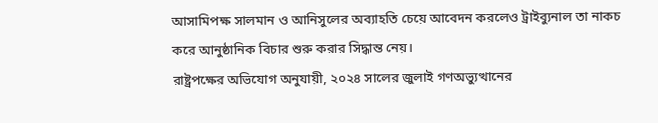আসামিপক্ষ সালমান ও আনিসুলের অব্যাহতি চেয়ে আবেদন করলেও ট্রাইব্যুনাল তা নাকচ করে আনুষ্ঠানিক বিচার শুরু করার সিদ্ধান্ত নেয়।
রাষ্ট্রপক্ষের অভিযোগ অনুযায়ী, ২০২৪ সালের জুলাই গণঅভ্যুত্থানের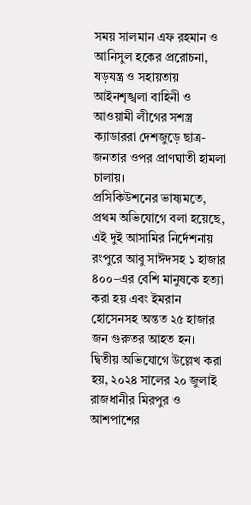সময় সালমান এফ রহমান ও আনিসুল হকের প্ররোচনা, ষড়যন্ত্র ও সহায়তায় আইনশৃঙ্খলা বাহিনী ও আওয়ামী লীগের সশস্ত্র ক্যাডাররা দেশজুড়ে ছাত্র-জনতার ওপর প্রাণঘাতী হামলা চালায়।
প্রসিকিউশনের ভাষ্যমতে, প্রথম অভিযোগে বলা হয়েছে, এই দুই আসামির নির্দেশনায় রংপুরে আবু সাঈদসহ ১ হাজার ৪০০–এর বেশি মানুষকে হত্যা করা হয় এবং ইমরান হোসেনসহ অন্তত ২৫ হাজার জন গুরুতর আহত হন।
দ্বিতীয় অভিযোগে উল্লেখ করা হয়, ২০২৪ সালের ২০ জুলাই রাজধানীর মিরপুর ও আশপাশের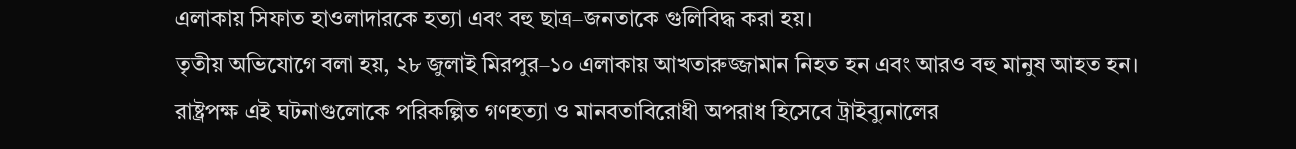এলাকায় সিফাত হাওলাদারকে হত্যা এবং বহু ছাত্র–জনতাকে গুলিবিদ্ধ করা হয়।
তৃতীয় অভিযোগে বলা হয়, ২৮ জুলাই মিরপুর–১০ এলাকায় আখতারুজ্জামান নিহত হন এবং আরও বহু মানুষ আহত হন।
রাষ্ট্রপক্ষ এই ঘটনাগুলোকে পরিকল্পিত গণহত্যা ও মানবতাবিরোধী অপরাধ হিসেবে ট্রাইব্যুনালের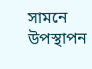সামনে উপস্থাপন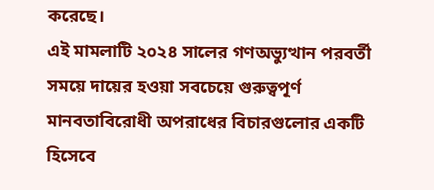করেছে।
এই মামলাটি ২০২৪ সালের গণঅভ্যুত্থান পরবর্তী সময়ে দায়ের হওয়া সবচেয়ে গুরুত্বপূর্ণ মানবতাবিরোধী অপরাধের বিচারগুলোর একটি হিসেবে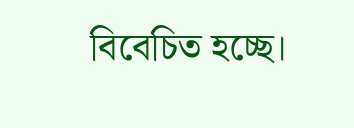বিবেচিত হচ্ছে।